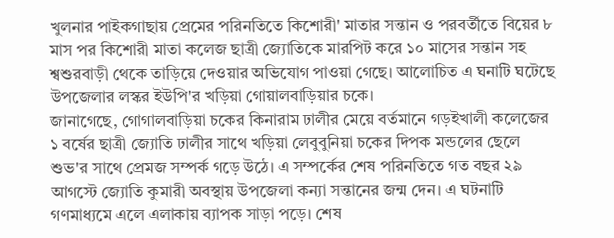খুলনার পাইকগাছায় প্রেমের পরিনতিতে কিশোরী' মাতার সন্তান ও পরবর্তীতে বিয়ের ৮ মাস পর কিশোরী মাতা কলেজ ছাত্রী জ্যোতিকে মারপিট করে ১০ মাসের সন্তান সহ শ্বশুরবাড়ী থেকে তাড়িয়ে দেওয়ার অভিযোগ পাওয়া গেছে। আলোচিত এ ঘনাটি ঘটেছে উপজেলার লস্কর ইউপি'র খড়িয়া গোয়ালবাড়িয়ার চকে।
জানাগেছে, গোগালবাড়িয়া চকের কিনারাম ঢালীর মেয়ে বর্তমানে গড়ইখালী কলেজের ১ বর্ষের ছাত্রী জ্যোতি ঢালীর সাথে খড়িয়া লেবুবুনিয়া চকের দিপক মন্ডলের ছেলে শুভ'র সাথে প্রেমজ সম্পর্ক গড়ে উঠে। এ সম্পর্কের শেষ পরিনতিতে গত বছর ২৯ আগস্টে জ্যোতি কুমারী অবস্থায় উপজেলা কন্যা সন্তানের জন্ম দেন। এ ঘটনাটি গণমাধ্যমে এলে এলাকায় ব্যাপক সাড়া পড়ে। শেষ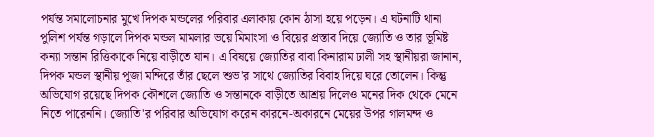পর্যন্ত সমালোচনার মুখে দিপক মন্ডলের পরিবার এলাকায় কোন ঠাসা হয়ে পড়েন। এ ঘটনাটি থানা পুলিশ পর্যন্ত গড়ালে দিপক মন্ডল মামলার ভয়ে মিমাংসা ও বিয়ের প্রস্তাব দিয়ে জ্যোতি ও তার ভূমিষ্ট কন্যা সন্তান রিত্তিকাকে নিয়ে বাড়ীতে যান। এ বিষয়ে জ্যোতির বাবা কিনারাম ঢালী সহ স্থানীয়রা জানান, দিপক মন্ডল স্থানীয় পূজা মন্দিরে তাঁর ছেলে শুভ'র সাথে জ্যোতির বিবাহ দিয়ে ঘরে তোলেন। কিন্তু অভিযোগ রয়েছে দিপক কৌশলে জ্যোতি ও সন্তানকে বাড়ীতে আশ্রয় দিলেও মনের দিক থেকে মেনে নিতে পারেননি। জ্যোতি'র পরিবার অভিযোগ করেন কারনে-অকারনে মেয়ের উপর গালমন্দ ও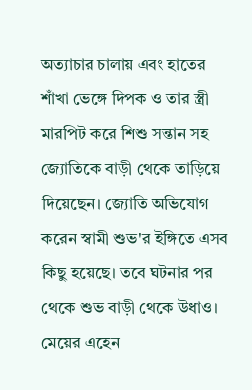অত্যাচার চালায় এবং হাতের শাঁখা ভেঙ্গে দিপক ও তার স্ত্রী মারপিট করে শিশু সন্তান সহ জ্যোতিকে বাড়ী থেকে তাড়িয়ে দিয়েছেন। জ্যোতি অভিযোগ করেন স্বামী শুভ'র ইঙ্গিতে এসব কিছু হয়েছে। তবে ঘটনার পর থেকে শুভ বাড়ী থেকে উধাও। মেয়ের এহেন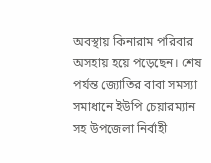অবস্থায় কিনারাম পরিবার অসহায় হয়ে পড়েছেন। শেষ পর্যন্ত জ্যোতির বাবা সমস্যা সমাধানে ইউপি চেয়ারম্যান সহ উপজেলা নির্বাহী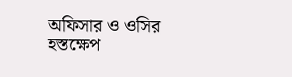অফিসার ও ওসির হস্তক্ষেপ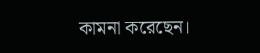কামনা করেছেন।